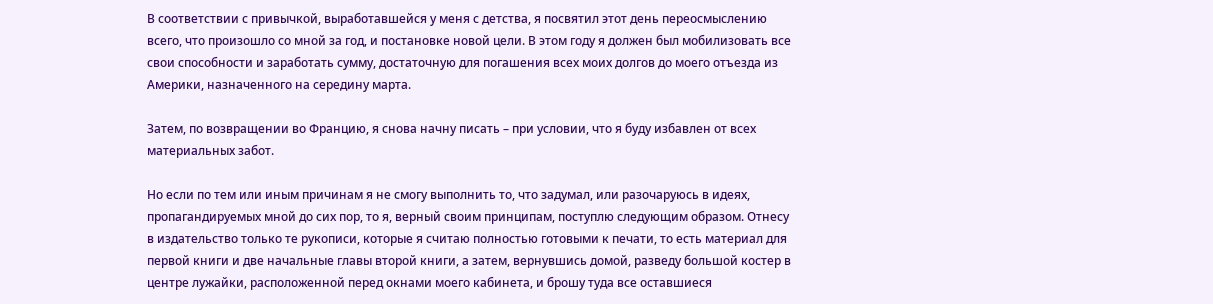В соответствии с привычкой, выработавшейся у меня с детства, я посвятил этот день переосмыслению всего, что произошло со мной за год, и постановке новой цели. В этом году я должен был мобилизовать все свои способности и заработать сумму, достаточную для погашения всех моих долгов до моего отъезда из Америки, назначенного на середину марта.

Затем, по возвращении во Францию, я снова начну писать – при условии, что я буду избавлен от всех материальных забот.

Но если по тем или иным причинам я не смогу выполнить то, что задумал, или разочаруюсь в идеях, пропагандируемых мной до сих пор, то я, верный своим принципам, поступлю следующим образом. Отнесу в издательство только те рукописи, которые я считаю полностью готовыми к печати, то есть материал для первой книги и две начальные главы второй книги, а затем, вернувшись домой, разведу большой костер в центре лужайки, расположенной перед окнами моего кабинета, и брошу туда все оставшиеся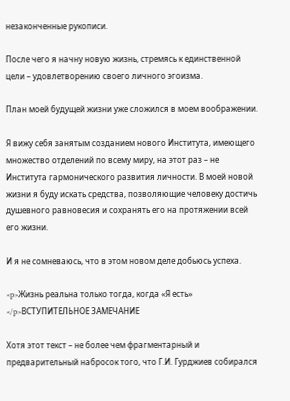незаконченные рукописи.

После чего я начну новую жизнь, стремясь к единственной цели – удовлетворению своего личного эгоизма.

План моей будущей жизни уже сложился в моем воображении.

Я вижу себя занятым созданием нового Института, имеющего множество отделений по всему миру, на этот раз – не Института гармонического развития личности. В моей новой жизни я буду искать средства, позволяющие человеку достичь душевного равновесия и сохранять его на протяжении всей его жизни.

И я не сомневаюсь, что в этом новом деле добьюсь успеха.

<p>Жизнь реальна только тогда, когда «Я есть» </p>ВСТУПИТЕЛЬНОЕ ЗАМЕЧАНИЕ

Хотя этот текст – не более чем фрагментарный и предварительный набросок того, что Г.И. Гурджиев собирался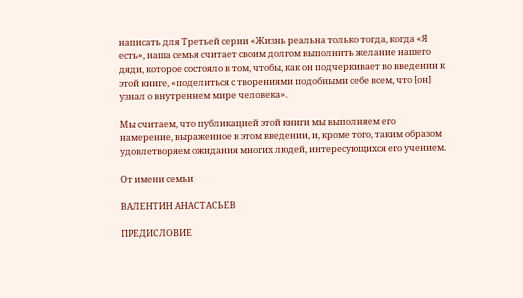написать для Третьей серии «Жизнь реальна только тогда, когда «Я есть», наша семья считает своим долгом выполнить желание нашего дяди, которое состояло в том, чтобы, как он подчеркивает во введении к этой книге, «поделиться с творениями подобными себе всем, что [он] узнал о внутреннем мире человека».

Мы считаем, что публикацией этой книги мы выполняем его намерение, выраженное в этом введении, и, кроме того, таким образом удовлетворяем ожидания многих людей, интересующихся его учением.

От имени семьи

ВАЛЕНТИН АНАСТАСЬЕВ

ПРЕДИСЛОВИЕ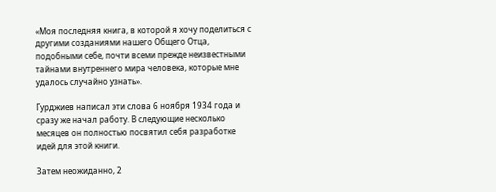«Моя последняя книга, в которой я хочу поделиться с другими созданиями нашего Общего Отца, подобными себе, почти всеми прежде неизвестными тайнами внутреннего мира человека, которые мне удалось случайно узнать».

Гурджиев написал эти слова 6 ноября 1934 года и сразу же начал работу. В следующие несколько месяцев он полностью посвятил себя разработке идей для этой книги.

Затем неожиданно, 2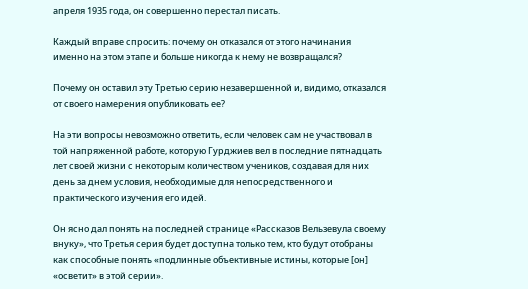апреля 1935 года, он совершенно перестал писать.

Каждый вправе спросить: почему он отказался от этого начинания именно на этом этапе и больше никогда к нему не возвращался?

Почему он оставил эту Третью серию незавершенной и, видимо, отказался от своего намерения опубликовать ее?

На эти вопросы невозможно ответить, если человек сам не участвовал в той напряженной работе, которую Гурджиев вел в последние пятнадцать лет своей жизни с некоторым количеством учеников, создавая для них день за днем условия, необходимые для непосредственного и практического изучения его идей.

Он ясно дал понять на последней странице «Рассказов Вельзевула своему внуку», что Третья серия будет доступна только тем, кто будут отобраны как способные понять «подлинные объективные истины, которые [он] «осветит» в этой серии».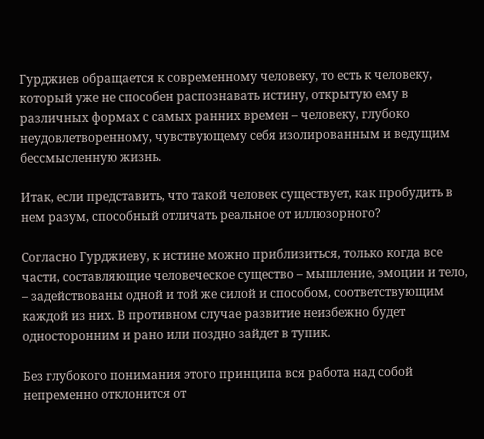Гурджиев обращается к современному человеку, то есть к человеку, который уже не способен распознавать истину, открытую ему в различных формах с самых ранних времен – человеку, глубоко неудовлетворенному, чувствующему себя изолированным и ведущим бессмысленную жизнь.

Итак, если представить, что такой человек существует, как пробудить в нем разум, способный отличать реальное от иллюзорного?

Согласно Гурджиеву, к истине можно приблизиться, только когда все части, составляющие человеческое существо – мышление, эмоции и тело, – задействованы одной и той же силой и способом, соответствующим каждой из них. В противном случае развитие неизбежно будет односторонним и рано или поздно зайдет в тупик.

Без глубокого понимания этого принципа вся работа над собой непременно отклонится от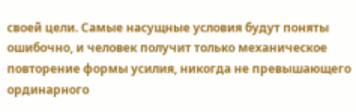своей цели. Самые насущные условия будут поняты ошибочно, и человек получит только механическое повторение формы усилия, никогда не превышающего ординарного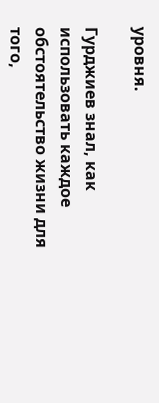уровня.

Гурджиев знал, как использовать каждое обстоятельство жизни для того,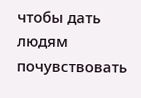чтобы дать людям почувствовать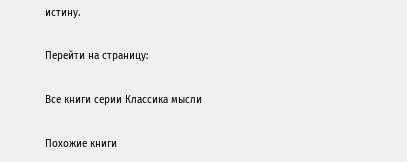истину.

Перейти на страницу:

Все книги серии Классика мысли

Похожие книги